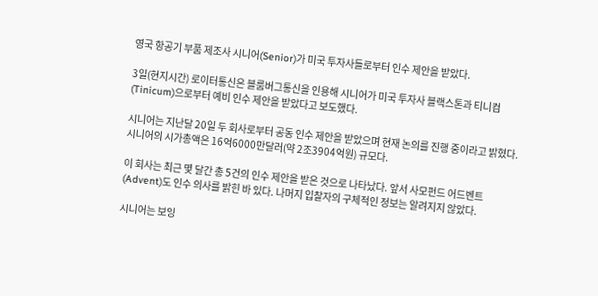영국 항공기 부품 제조사 시니어(Senior)가 미국 투자사들로부터 인수 제안을 받았다.

3일(현지시간) 로이터통신은 블룸버그통신을 인용해 시니어가 미국 투자사 블랙스톤과 티니컴(Tinicum)으로부터 예비 인수 제안을 받았다고 보도했다.

시니어는 지난달 20일 두 회사로부터 공동 인수 제안을 받았으며 현재 논의를 진행 중이라고 밝혔다. 시니어의 시가총액은 16억6000만달러(약 2조3904억원) 규모다.

이 회사는 최근 몇 달간 총 5건의 인수 제안을 받은 것으로 나타났다. 앞서 사모펀드 어드벤트(Advent)도 인수 의사를 밝힌 바 있다. 나머지 입찰자의 구체적인 정보는 알려지지 않았다.

시니어는 보잉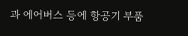과 에어버스 등에 항공기 부품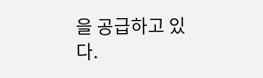을 공급하고 있다.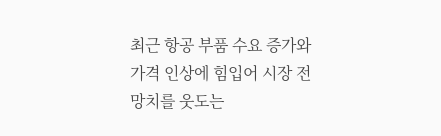최근 항공 부품 수요 증가와 가격 인상에 힘입어 시장 전망치를 웃도는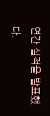연간 실적을 발표했다.